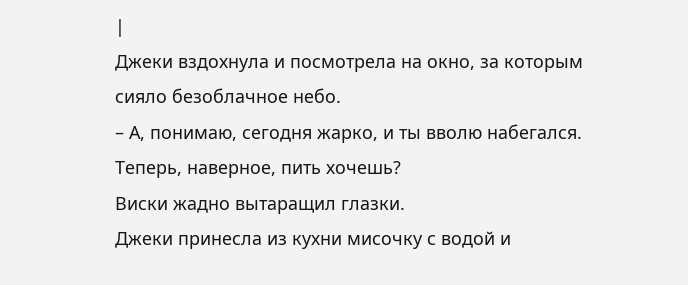|
Джеки вздохнула и посмотрела на окно, за которым сияло безоблачное небо.
– А, понимаю, сегодня жарко, и ты вволю набегался. Теперь, наверное, пить хочешь?
Виски жадно вытаращил глазки.
Джеки принесла из кухни мисочку с водой и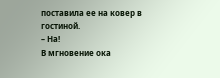поставила ее на ковер в гостиной.
– На!
В мгновение ока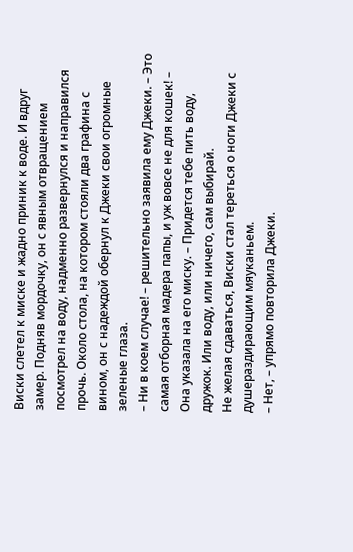Виски слетел к миске и жадно приник к воде. И вдруг замер. Подняв мордочку, он с явным отвращением посмотрел на воду, надменно развернулся и направился прочь. Около стола, на котором стояли два графина с вином, он с надеждой обернул к Джеки свои огромные зеленые глаза.
– Ни в коем случае! – решительно заявила ему Джеки. – Это самая отборная мадера папы, и уж вовсе не для кошек! – Она указала на его миску. – Придется тебе пить воду, дружок. Или воду, или ничего, сам выбирай.
Не желая сдаваться, Виски стал тереться о ноги Джеки с душераздирающим мяуканьем.
– Нет, – упрямо повторила Джеки.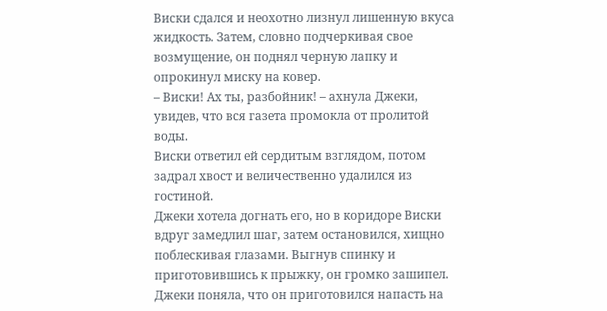Виски сдался и неохотно лизнул лишенную вкуса жидкость. Затем, словно подчеркивая свое возмущение, он поднял черную лапку и опрокинул миску на ковер.
– Виски! Ах ты, разбойник! – ахнула Джеки, увидев, что вся газета промокла от пролитой воды.
Виски ответил ей сердитым взглядом, потом задрал хвост и величественно удалился из гостиной.
Джеки хотела догнать его, но в коридоре Виски вдруг замедлил шаг, затем остановился, хищно поблескивая глазами. Выгнув спинку и приготовившись к прыжку, он громко зашипел. Джеки поняла, что он приготовился напасть на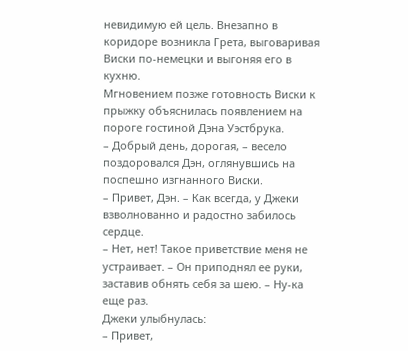невидимую ей цель. Внезапно в коридоре возникла Грета, выговаривая Виски по-немецки и выгоняя его в кухню.
Мгновением позже готовность Виски к прыжку объяснилась появлением на пороге гостиной Дэна Уэстбрука.
– Добрый день, дорогая, – весело поздоровался Дэн, оглянувшись на поспешно изгнанного Виски.
– Привет, Дэн. – Как всегда, у Джеки взволнованно и радостно забилось сердце.
– Нет, нет! Такое приветствие меня не устраивает. – Он приподнял ее руки, заставив обнять себя за шею. – Ну-ка еще раз.
Джеки улыбнулась:
– Привет,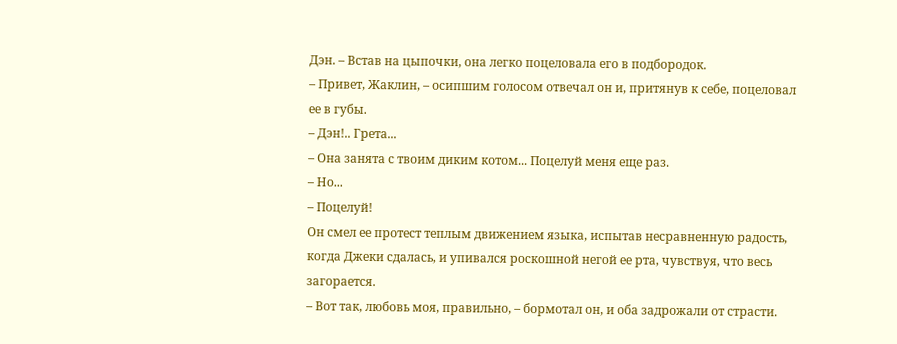Дэн. – Встав на цыпочки, она легко поцеловала его в подбородок.
– Привет, Жаклин, – осипшим голосом отвечал он и, притянув к себе, поцеловал ее в губы.
– Дэн!.. Грета...
– Она занята с твоим диким котом... Поцелуй меня еще раз.
– Но...
– Поцелуй!
Он смел ее протест теплым движением языка, испытав несравненную радость, когда Джеки сдалась, и упивался роскошной негой ее рта, чувствуя, что весь загорается.
– Вот так, любовь моя, правильно, – бормотал он, и оба задрожали от страсти.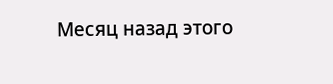Месяц назад этого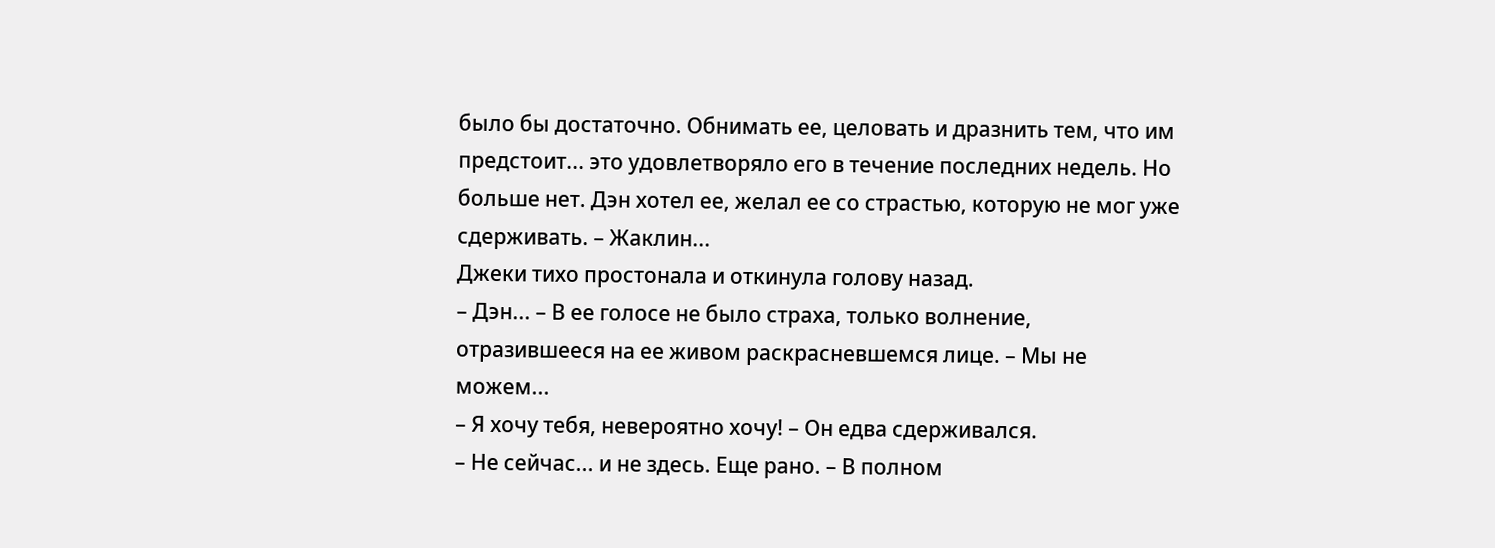было бы достаточно. Обнимать ее, целовать и дразнить тем, что им предстоит... это удовлетворяло его в течение последних недель. Но больше нет. Дэн хотел ее, желал ее со страстью, которую не мог уже сдерживать. – Жаклин...
Джеки тихо простонала и откинула голову назад.
– Дэн... – В ее голосе не было страха, только волнение, отразившееся на ее живом раскрасневшемся лице. – Мы не можем...
– Я хочу тебя, невероятно хочу! – Он едва сдерживался.
– Не сейчас... и не здесь. Еще рано. – В полном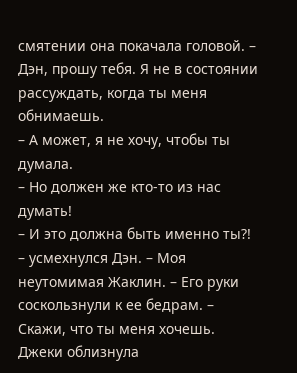смятении она покачала головой. – Дэн, прошу тебя. Я не в состоянии рассуждать, когда ты меня обнимаешь.
– А может, я не хочу, чтобы ты думала.
– Но должен же кто-то из нас думать!
– И это должна быть именно ты?! – усмехнулся Дэн. – Моя неутомимая Жаклин. – Его руки соскользнули к ее бедрам. – Скажи, что ты меня хочешь.
Джеки облизнула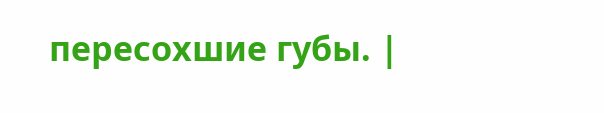пересохшие губы. |